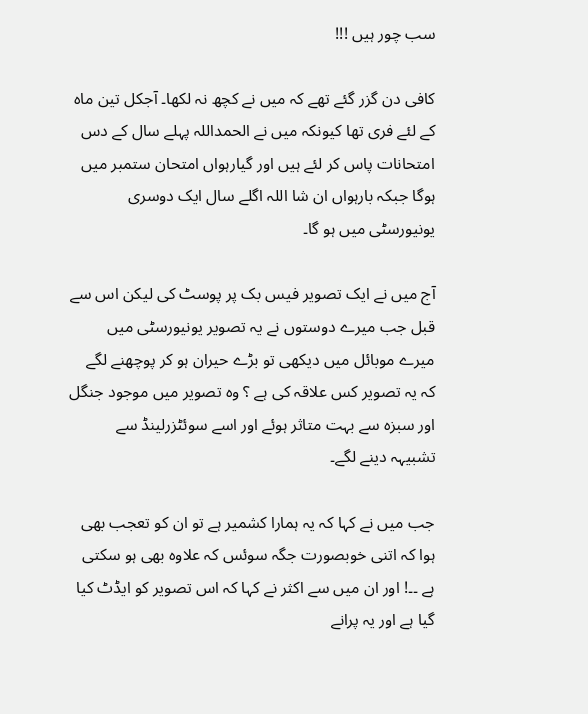سب چور ہیں !!!

کافی دن گزر گئے تھے کہ میں نے کچھ نہ لکھا۔ آجکل تین ماہ کے لئے فری تھا کیونکہ میں نے الحمداللہ پہلے سال کے دس امتحانات پاس کر لئے ہیں اور گیارہواں امتحان ستمبر میں ہوگا جبکہ بارہواں ان شا اللہ اگلے سال ایک دوسری یونیورسٹی میں ہو گا۔

آج میں نے ایک تصویر فیس بک پر پوسٹ کی لیکن اس سے قبل جب میرے دوستوں نے یہ تصویر یونیورسٹی میں میرے موبائل میں دیکھی تو بڑے حیران ہو کر پوچھنے لگے کہ یہ تصویر کس علاقہ کی ہے ؟ وہ تصویر میں موجود جنگل اور سبزہ سے بہت متاثر ہوئے اور اسے سوئٹزرلینڈ سے تشبیہہ دینے لگے۔

جب میں نے کہا کہ یہ ہمارا کشمیر ہے تو ان کو تعجب بھی ہوا کہ اتنی خوبصورت جگہ سوئس کہ علاوہ بھی ہو سکتی ہے ۔۔! اور ان میں سے اکثر نے کہا کہ اس تصویر کو ایڈٹ کیا گیا ہے اور یہ پرانے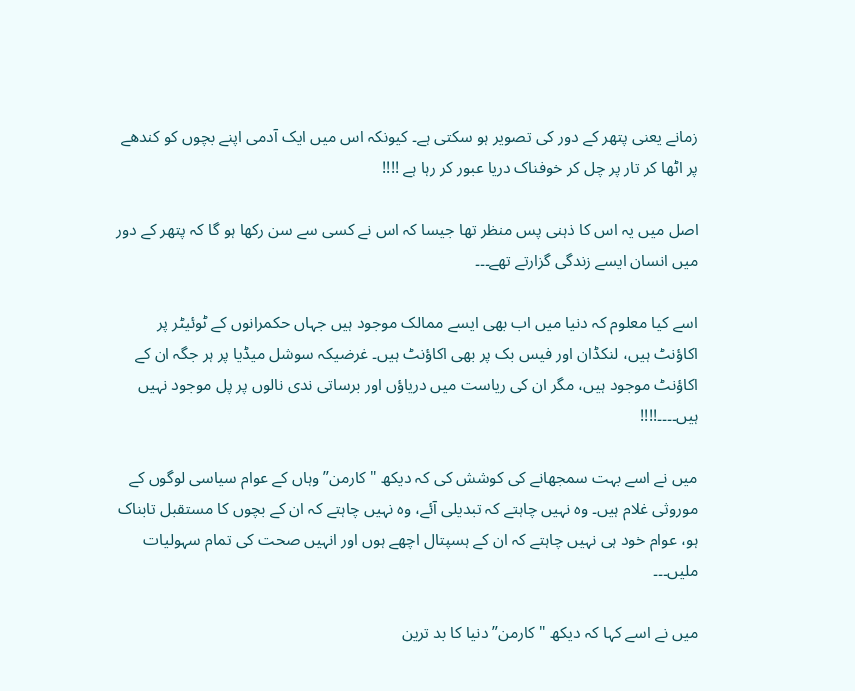زمانے یعنی پتھر کے دور کی تصویر ہو سکتی ہے۔ کیونکہ اس میں ایک آدمی اپنے بچوں کو کندھے پر اٹھا کر تار پر چل کر خوفناک دریا عبور کر رہا ہے !!!!

اصل میں یہ اس کا ذہنی پس منظر تھا جیسا کہ اس نے کسی سے سن رکھا ہو گا کہ پتھر کے دور میں انسان ایسے زندگی گزارتے تھے۔۔۔

اسے کیا معلوم کہ دنیا میں اب بھی ایسے ممالک موجود ہیں جہاں حکمرانوں کے ٹوئیٹر پر اکاؤنٹ ہیں، لنکڈان اور فیس بک پر بھی اکاؤنٹ ہیں۔ غرضیکہ سوشل میڈیا پر ہر جگہ ان کے اکاؤنٹ موجود ہیں، مگر ان کی ریاست میں دریاؤں اور برساتی ندی نالوں پر پل موجود نہیں ہیں۔۔۔۔!!!!

میں نے اسے بہت سمجھانے کی کوشش کی کہ دیکھ "کارمن” وہاں کے عوام سیاسی لوگوں کے موروثی غلام ہیں۔ وہ نہیں چاہتے کہ تبدیلی آئے، وہ نہیں چاہتے کہ ان کے بچوں کا مستقبل تابناک ہو، عوام خود ہی نہیں چاہتے کہ ان کے ہسپتال اچھے ہوں اور انہیں صحت کی تمام سہولیات ملیں۔۔۔

میں نے اسے کہا کہ دیکھ "کارمن” دنیا کا بد ترین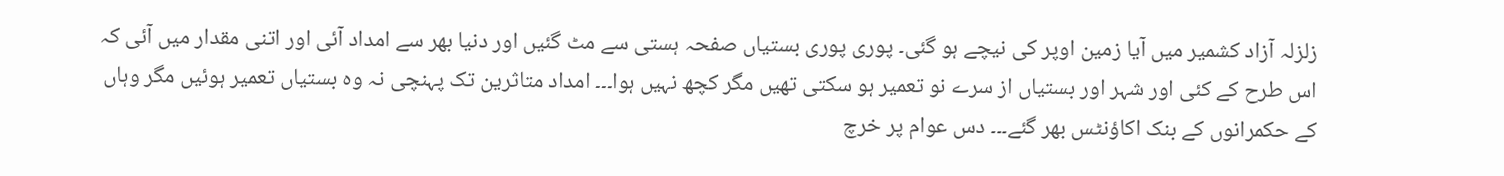زلزلہ آزاد کشمیر میں آیا زمین اوپر کی نیچے ہو گئی۔ پوری پوری بستیاں صفحہ ہستی سے مٹ گئیں اور دنیا بھر سے امداد آئی اور اتنی مقدار میں آئی کہ اس طرح کے کئی اور شہر اور بستیاں از سرے نو تعمیر ہو سکتی تھیں مگر کچھ نہیں ہوا۔۔۔ امداد متاثرین تک پہنچی نہ وہ بستیاں تعمیر ہوئیں مگر وہاں کے حکمرانوں کے بنک اکاؤنٹس بھر گئے۔۔۔ دس عوام پر خرچ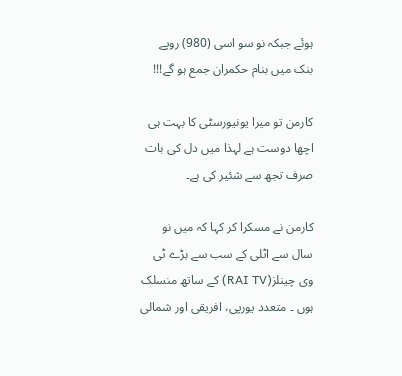ہوئے جبکہ نو سو اسی (980) روپے بنک میں بنام حکمران جمع ہو گے!!!

کارمن تو میرا یونیورسٹی کا بہت ہی اچھا دوست ہے لہذا میں دل کی بات صرف تجھ سے شئیر کی ہے۔

کارمن نے مسکرا کر کہا کہ میں نو سال سے اٹلی کے سب سے بڑے ٹی وی چینلز(RAI TV) کے ساتھ منسلک ہوں ۔ متعدد یورپی، افریقی اور شمالی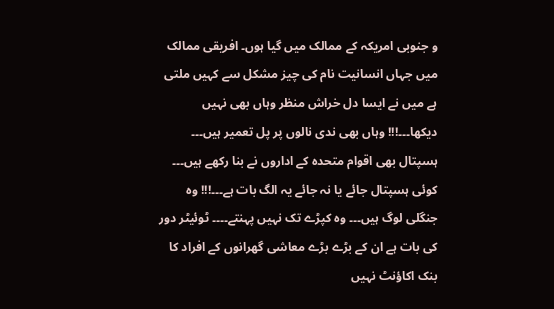و جنوبی امریکہ کے ممالک میں گیا ہوں۔ افریقی ممالک میں جہاں انسانیت نام کی چیز مشکل سے کہیں ملتی ہے میں نے ایسا دل خراش منظر وہاں بھی نہیں دیکھا۔۔۔!!! وہاں بھی ندی نالوں پر پل تعمیر ہیں۔۔۔ ہسپتال بھی اقوام متحدہ کے اداروں نے بنا رکھے ہیں۔۔۔ کوئی ہسپتال جائے یا نہ جائے یہ الگ بات ہے۔۔۔!!! وہ جنگلی لوگ ہیں۔۔۔ وہ کپڑے تک نہیں پہنتے۔۔۔۔ ٹوئیٹر دور کی بات ہے ان کے بڑے بڑے معاشی گھرانوں کے افراد کا بنک اکاؤنٹ نہیں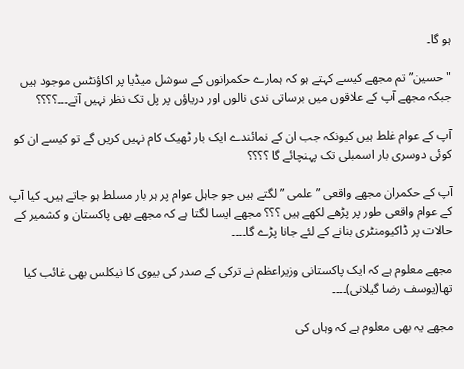ہو گا۔

"حسین” تم مجھے کیسے کہتے ہو کہ ہمارے حکمرانوں کے سوشل میڈیا پر اکاؤنٹس موجود ہیں جبکہ مجھے آپ کے علاقوں میں برساتی ندی نالوں اور دریاؤں پر پل تک نظر نہیں آتے۔۔۔؟؟؟؟

آپ کے عوام غلط ہیں کیونکہ جب ان کے نمائندے ایک بار ٹھیک کام نہیں کریں گے تو کیسے ان کو کوئی دوسری بار اسمبلی تک پہنچائے گا ؟؟؟؟

آپ کے حکمران مجھے واقعی ” علمی ” لگتے ہیں جو جاہل عوام پر ہر بار مسلط ہو جاتے ہیں۔ کیا آپ کے عوام واقعی طور پر پڑھے لکھے ہیں ؟؟؟ مجھے ایسا لگتا ہے کہ مجھے بھی پاکستان و کشمیر کے حالات پر ڈاکیومنٹری بنانے کے لئے جانا پڑے گا۔۔۔۔

مجھے معلوم ہے کہ ایک پاکستانی وزیراعظم نے ترکی کے صدر کی بیوی کا نیکلس بھی غائب کیا تھا(یوسف رضا گیلانی)۔۔۔۔

مجھے یہ بھی معلوم ہے کہ وہاں کی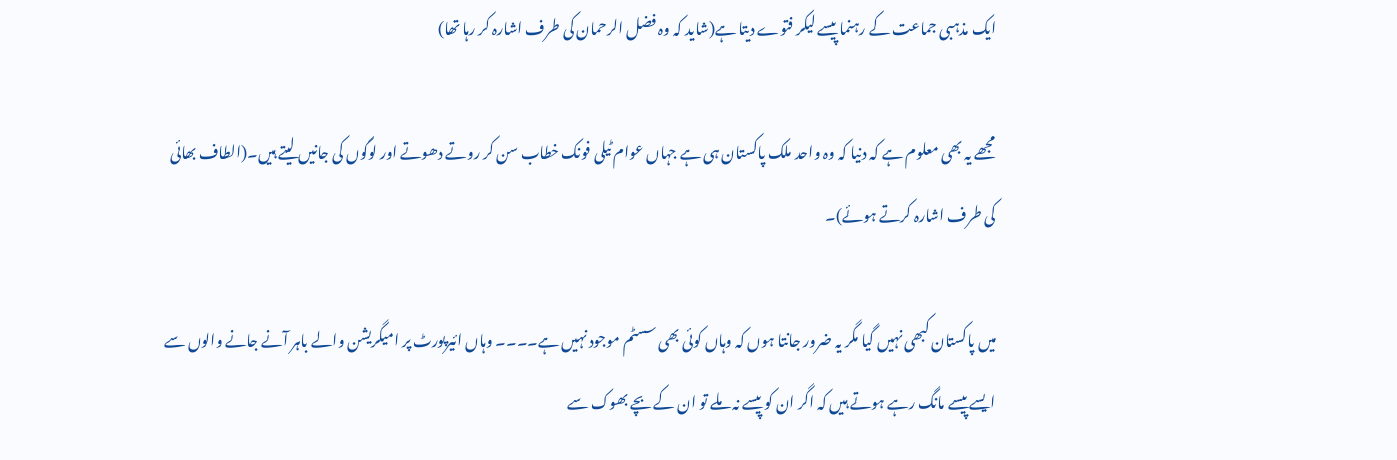ایک مذہبی جماعت کے رہنما پیسے لیکر فتوے دیتا ہے(شاید کہ وہ فضل الرحمان کی طرف اشارہ کر رہا تھا)

مجھے یہ بھی معلوم ہے کہ دنیا کہ وہ واحد ملک پاکستان ہی ہے جہاں عوام ٹیلی فونک خطاب سن کر روتے دھوتے اور لوگوں کی جانیں لیتے ہیں۔(الطاف بھائی کی طرف اشارہ کرتے ہوئے)۔

میں پاکستان کبھی نہیں گیا مگر یہ ضرور جانتا ہوں کہ وہاں کوئی بھی سسٹم موجود نہیں ہے۔۔۔۔ وہاں ائیرپورٹ پر امیگریشن والے باہر آنے جانے والوں سے ایسے پیسے مانگ رہے ہوتے ہیں کہ اگر ان کو پیسے نہ ملے تو ان کے بچے بھوک سے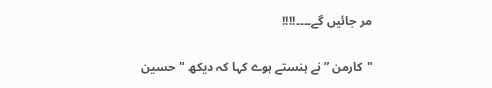مر جائیں گے۔۔۔۔!!!!

"کارمن ” نے ہنستے ہوے کہا کہ دیکھ "حسین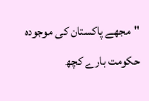"مجھے پاکستان کی موجودہ حکومت بارے کچھ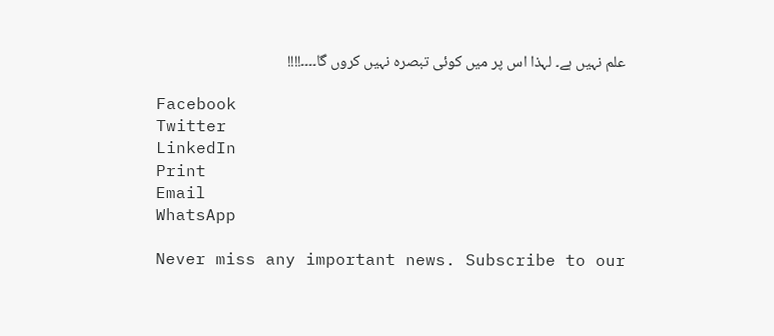علم نہیں ہے۔ لہذا اس پر میں کوئی تبصرہ نہیں کروں گا۔۔۔۔!!!!

Facebook
Twitter
LinkedIn
Print
Email
WhatsApp

Never miss any important news. Subscribe to our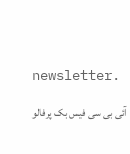newsletter.

آئی بی سی فیس بک پرفالو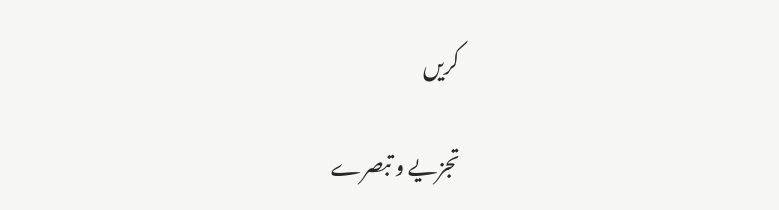کریں

تجزیے و تبصرے